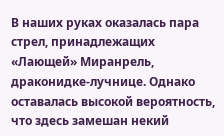В наших руках оказалась пара стрел, принадлежащих «Лающей» Миранрель, драконидке-лучнице. Однако оставалась высокой вероятность, что здесь замешан некий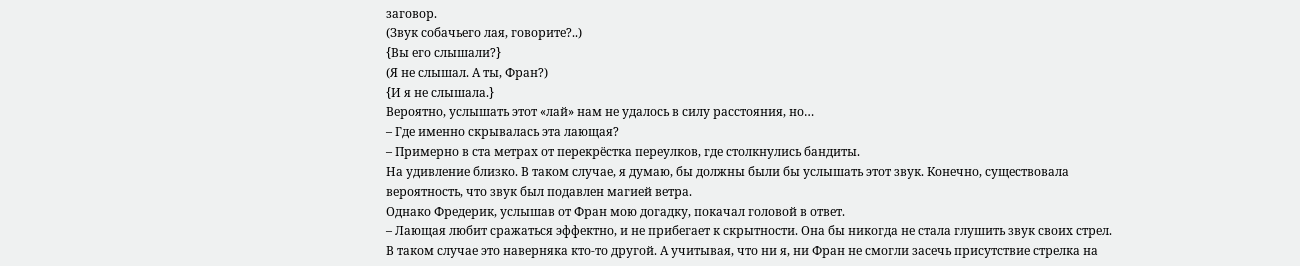заговор.
(Звук собачьего лая, говорите?..)
{Вы его слышали?}
(Я не слышал. А ты, Фран?)
{И я не слышала.}
Вероятно, услышать этот «лай» нам не удалось в силу расстояния, но…
– Где именно скрывалась эта лающая?
– Примерно в ста метрах от перекрёстка переулков, где столкнулись бандиты.
На удивление близко. В таком случае, я думаю, бы должны были бы услышать этот звук. Конечно, существовала вероятность, что звук был подавлен магией ветра.
Однако Фредерик, услышав от Фран мою догадку, покачал головой в ответ.
– Лающая любит сражаться эффектно, и не прибегает к скрытности. Она бы никогда не стала глушить звук своих стрел.
В таком случае это наверняка кто-то другой. А учитывая, что ни я, ни Фран не смогли засечь присутствие стрелка на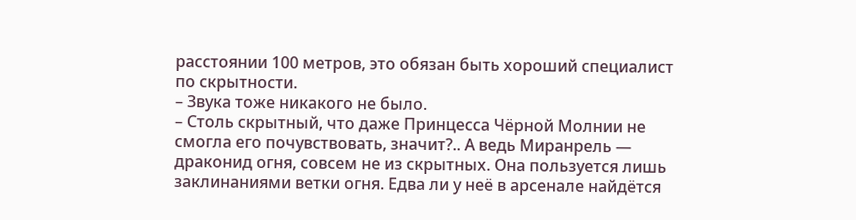расстоянии 100 метров, это обязан быть хороший специалист по скрытности.
– Звука тоже никакого не было.
– Столь скрытный, что даже Принцесса Чёрной Молнии не смогла его почувствовать, значит?.. А ведь Миранрель — драконид огня, совсем не из скрытных. Она пользуется лишь заклинаниями ветки огня. Едва ли у неё в арсенале найдётся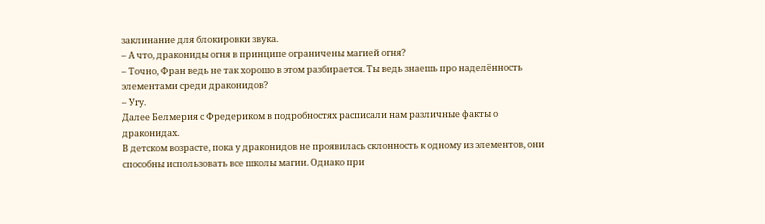заклинание для блокировки звука.
– А что, дракониды огня в принципе ограничены магией огня?
– Точно, Фран ведь не так хорошо в этом разбирается. Ты ведь знаешь про наделённость элементами среди драконидов?
– Угу.
Далее Белмерия с Фредериком в подробностях расписали нам различные факты о драконидах.
В детском возрасте, пока у драконидов не проявилась склонность к одному из элементов, они способны использовать все школы магии. Однако при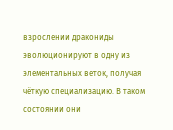взрослении дракониды эволюционируют в одну из элементальных веток, получая чёткую специализацию. В таком состоянии они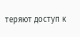теряют доступ к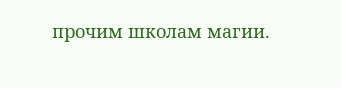прочим школам магии.